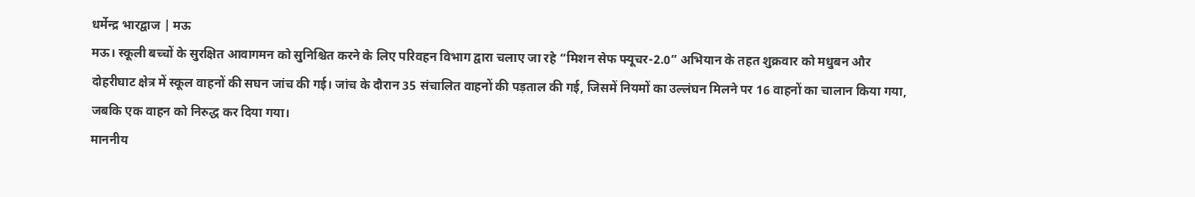धर्मेन्द्र भारद्वाज | मऊ
मऊ। स्कूली बच्चों के सुरक्षित आवागमन को सुनिश्चित करने के लिए परिवहन विभाग द्वारा चलाए जा रहे “मिशन सेफ फ्यूचर-2.0” अभियान के तहत शुक्रवार को मधुबन और दोहरीघाट क्षेत्र में स्कूल वाहनों की सघन जांच की गई। जांच के दौरान 35 संचालित वाहनों की पड़ताल की गई, जिसमें नियमों का उल्लंघन मिलने पर 16 वाहनों का चालान किया गया, जबकि एक वाहन को निरुद्ध कर दिया गया।
माननीय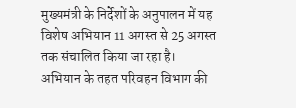मुख्यमंत्री के निर्देशों के अनुपालन में यह विशेष अभियान 11 अगस्त से 25 अगस्त तक संचालित किया जा रहा है। अभियान के तहत परिवहन विभाग की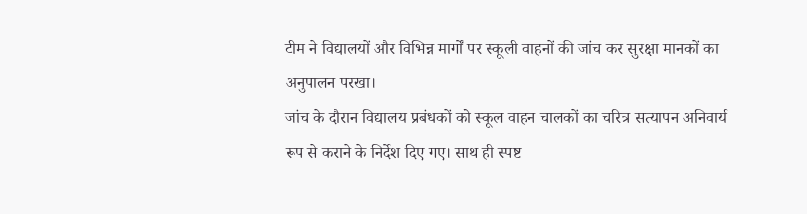टीम ने विद्यालयों और विभिन्न मार्गों पर स्कूली वाहनों की जांच कर सुरक्षा मानकों का अनुपालन परखा।
जांच के दौरान विद्यालय प्रबंधकों को स्कूल वाहन चालकों का चरित्र सत्यापन अनिवार्य रूप से कराने के निर्देश दिए गए। साथ ही स्पष्ट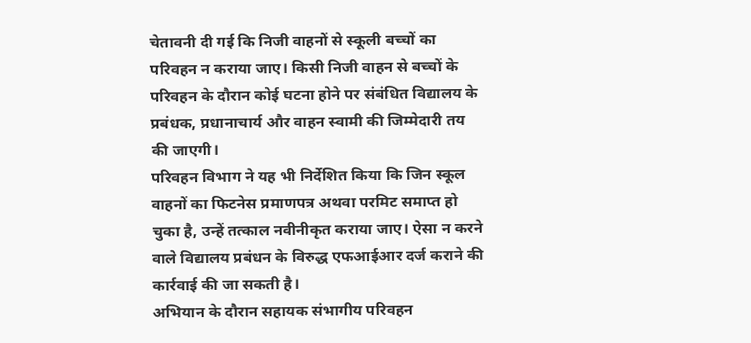चेतावनी दी गई कि निजी वाहनों से स्कूली बच्चों का परिवहन न कराया जाए। किसी निजी वाहन से बच्चों के परिवहन के दौरान कोई घटना होने पर संबंधित विद्यालय के प्रबंधक, प्रधानाचार्य और वाहन स्वामी की जिम्मेदारी तय की जाएगी।
परिवहन विभाग ने यह भी निर्देशित किया कि जिन स्कूल वाहनों का फिटनेस प्रमाणपत्र अथवा परमिट समाप्त हो चुका है, उन्हें तत्काल नवीनीकृत कराया जाए। ऐसा न करने वाले विद्यालय प्रबंधन के विरुद्ध एफआईआर दर्ज कराने की कार्रवाई की जा सकती है।
अभियान के दौरान सहायक संभागीय परिवहन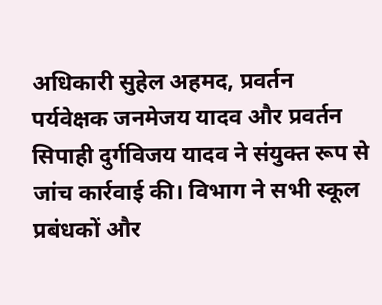अधिकारी सुहेल अहमद, प्रवर्तन पर्यवेक्षक जनमेजय यादव और प्रवर्तन सिपाही दुर्गविजय यादव ने संयुक्त रूप से जांच कार्रवाई की। विभाग ने सभी स्कूल प्रबंधकों और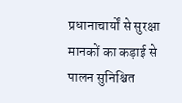प्रधानाचार्यों से सुरक्षा मानकों का कड़ाई से पालन सुनिश्चित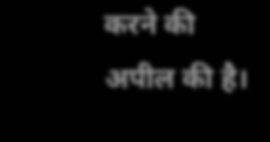करने की अपील की है।